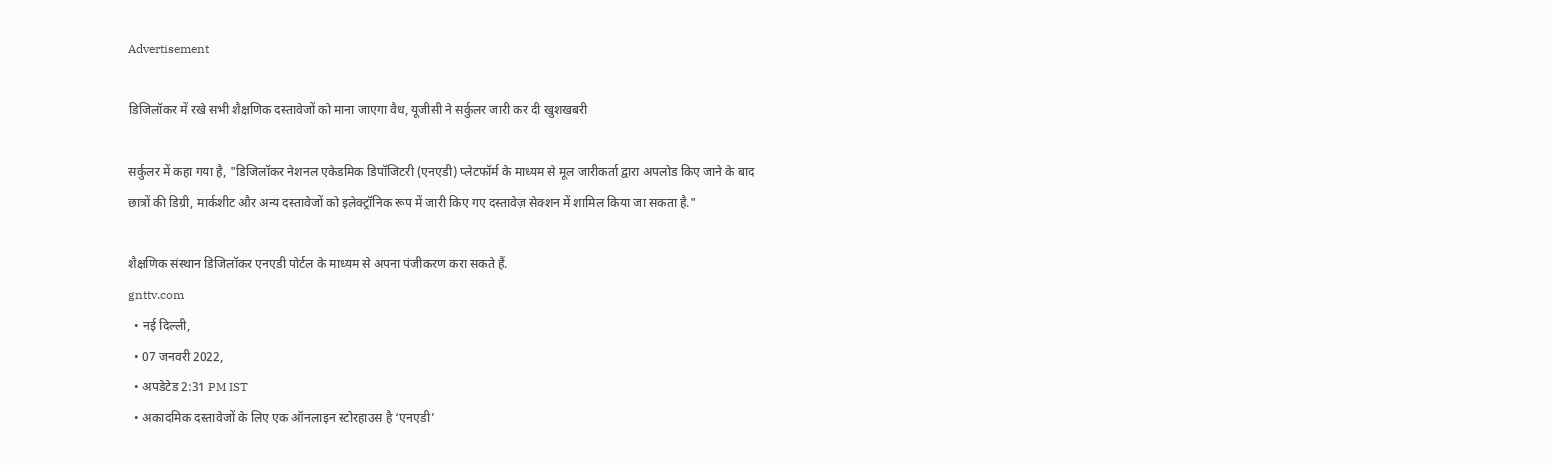Advertisement

डिजिलॉकर में रखे सभी शैक्षणिक दस्तावेजों को माना जाएगा वैध, यूजीसी ने सर्कुलर जारी कर दी खुशखबरी

सर्कुलर में कहा गया है, "डिजिलॉकर नेशनल एकेडमिक डिपॉजिटरी (एनएडी) प्लेटफॉर्म के माध्यम से मूल जारीकर्ता द्वारा अपलोड किए जाने के बाद छात्रों की डिग्री, मार्कशीट और अन्य दस्तावेजों को इलेक्ट्रॉनिक रूप में जारी किए गए दस्तावेज़ सेक्शन में शामिल किया जा सकता है."

शैक्षणिक संस्थान डिजिलॉकर एनएडी पोर्टल के माध्यम से अपना पंजीकरण करा सकते हैं.
gnttv.com
  • नई दिल्ली,
  • 07 जनवरी 2022,
  • अपडेटेड 2:31 PM IST
  • अकादमिक दस्तावेजों के लिए एक ऑनलाइन स्टोरहाउस है ‘एनएडी’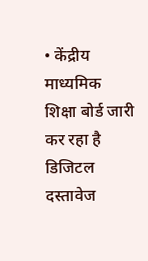• केंद्रीय माध्यमिक शिक्षा बोर्ड जारी कर रहा है डिजिटल दस्तावेज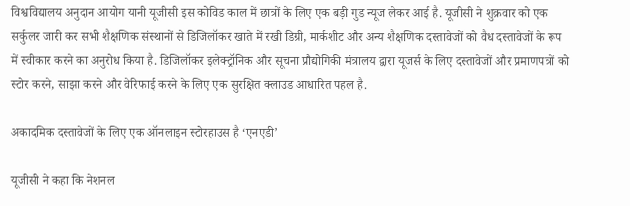विश्वविद्यालय अनुदान आयोग यानी यूजीसी इस कोविड काल में छात्रों के लिए एक बड़ी गुड न्यूज लेकर आई है. यूजीसी ने शुक्रवार को एक सर्कुलर जारी कर सभी शैक्षणिक संस्थानों से डिजिलॉकर खाते में रखी डिग्री, मार्कशीट और अन्य शैक्षणिक दस्तावेजों को वैध दस्तावेजों के रूप में स्वीकार करने का अनुरोध किया है. डिजिलॉकर इलेक्ट्रॉनिक और सूचना प्रौद्योगिकी मंत्रालय द्वारा यूजर्स के लिए दस्तावेजों और प्रमाणपत्रों को स्टोर करने, साझा करने और वेरिफाई करने के लिए एक सुरक्षित क्लाउड आधारित पहल है.

अकादमिक दस्तावेजों के लिए एक ऑनलाइन स्टोरहाउस है ‘एनएडी’

यूजीसी ने कहा कि नेशनल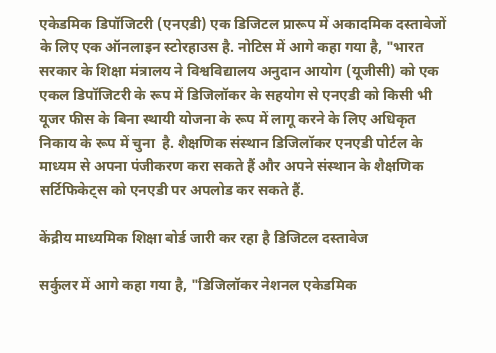एकेडमिक डिपॉजिटरी (एनएडी) एक डिजिटल प्रारूप में अकादमिक दस्तावेजों के लिए एक ऑनलाइन स्टोरहाउस है. नोटिस में आगे कहा गया है, "भारत सरकार के शिक्षा मंत्रालय ने विश्वविद्यालय अनुदान आयोग (यूजीसी) को एक एकल डिपॉजिटरी के रूप में डिजिलॉकर के सहयोग से एनएडी को किसी भी यूजर फीस के बिना स्थायी योजना के रूप में लागू करने के लिए अधिकृत निकाय के रूप में चुना  है. शैक्षणिक संस्थान डिजिलॉकर एनएडी पोर्टल के माध्यम से अपना पंजीकरण करा सकते हैं और अपने संस्थान के शैक्षणिक सर्टिफिकेट्स को एनएडी पर अपलोड कर सकते हैं.

केंद्रीय माध्यमिक शिक्षा बोर्ड जारी कर रहा है डिजिटल दस्तावेज

सर्कुलर में आगे कहा गया है, "डिजिलॉकर नेशनल एकेडमिक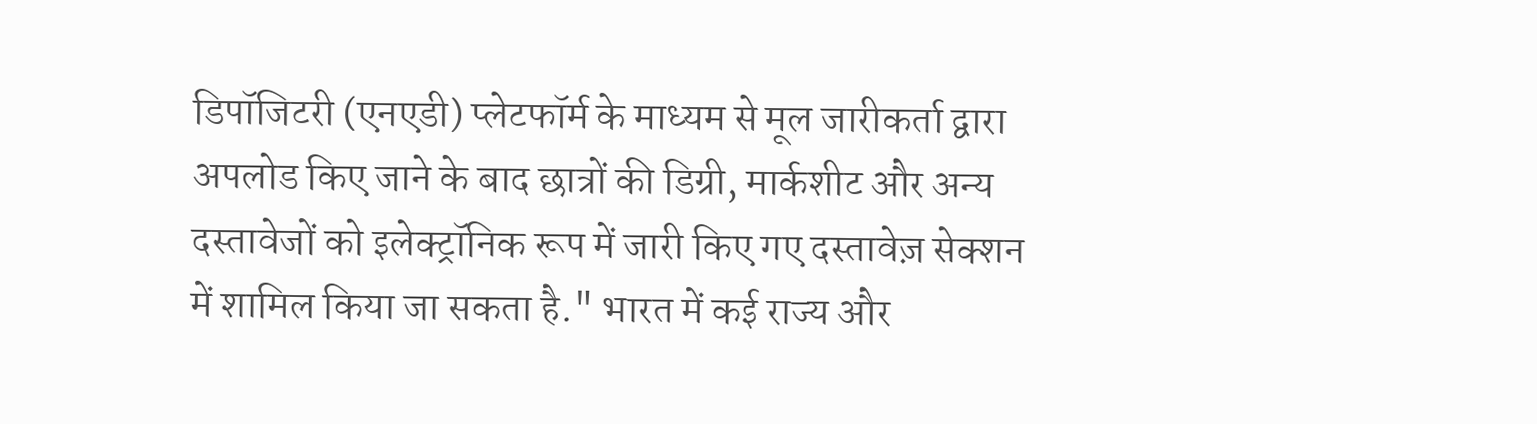डिपॉजिटरी (एनएडी) प्लेटफॉर्म के माध्यम से मूल जारीकर्ता द्वारा अपलोड किए जाने के बाद छात्रों की डिग्री, मार्कशीट और अन्य दस्तावेजों को इलेक्ट्रॉनिक रूप में जारी किए गए दस्तावेज़ सेक्शन में शामिल किया जा सकता है." भारत में कई राज्य और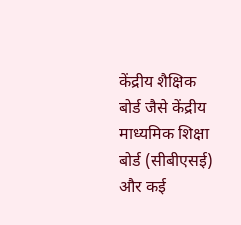केंद्रीय शैक्षिक बोर्ड जैसे केंद्रीय माध्यमिक शिक्षा बोर्ड (सीबीएसई) और कई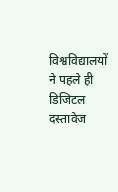विश्वविद्यालयों ने पहले ही डिजिटल दस्तावेज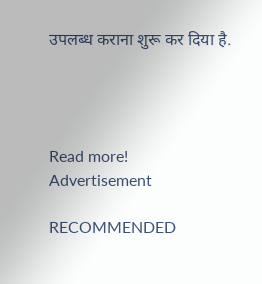उपलब्ध कराना शुरू कर दिया है.




Read more!
Advertisement

RECOMMENDED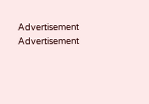Advertisement
Advertisement